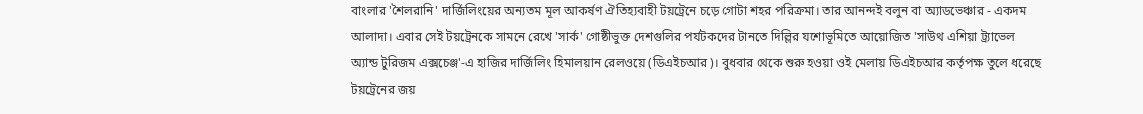বাংলার 'শৈলরানি' দার্জিলিংয়ের অন্যতম মূল আকর্ষণ ঐতিহ্যবাহী টয়ট্রেনে চড়ে গোটা শহর পরিক্রমা। তার আনন্দই বলুন বা অ্যাডভেঞ্চার - একদম আলাদা। এবার সেই টয়ট্রেনকে সামনে রেখে 'সার্ক' গোষ্ঠীভুক্ত দেশগুলির পর্যটকদের টানতে দিল্লির যশোভূমিতে আয়োজিত 'সাউথ এশিয়া ট্র্যাভেল অ্যান্ড টুরিজম এক্সচেঞ্জ'-এ হাজির দার্জিলিং হিমালয়ান রেলওয়ে (ডিএইচআর)। বুধবার থেকে শুরু হওয়া ওই মেলায় ডিএইচআর কর্তৃপক্ষ তুলে ধরেছে টয়ট্রেনের জয়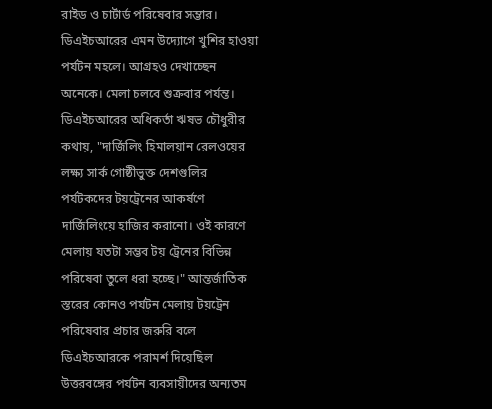রাইড ও চার্টার্ড পরিষেবার সম্ভার। ডিএইচআরের এমন উদ্যোগে খুশির হাওয়া পর্যটন মহলে। আগ্রহও দেখাচ্ছেন অনেকে। মেলা চলবে শুক্রবার পর্যন্ত।
ডিএইচআরের অধিকর্তা ঋষভ চৌধুরীর কথায়, "দার্জিলিং হিমালয়ান রেলওয়ের লক্ষ্য সার্ক গোষ্ঠীভুক্ত দেশগুলির পর্যটকদের টয়ট্রেনের আকর্ষণে দার্জিলিংয়ে হাজির করানো। ওই কারণে মেলায় যতটা সম্ভব টয় ট্রেনের বিভিন্ন পরিষেবা তুলে ধরা হচ্ছে।" আন্তর্জাতিক স্তরের কোনও পর্যটন মেলায় টয়ট্রেন পরিষেবার প্রচার জরুরি বলে ডিএইচআরকে পরামর্শ দিয়েছিল উত্তরবঙ্গের পর্যটন ব্যবসায়ীদের অন্যতম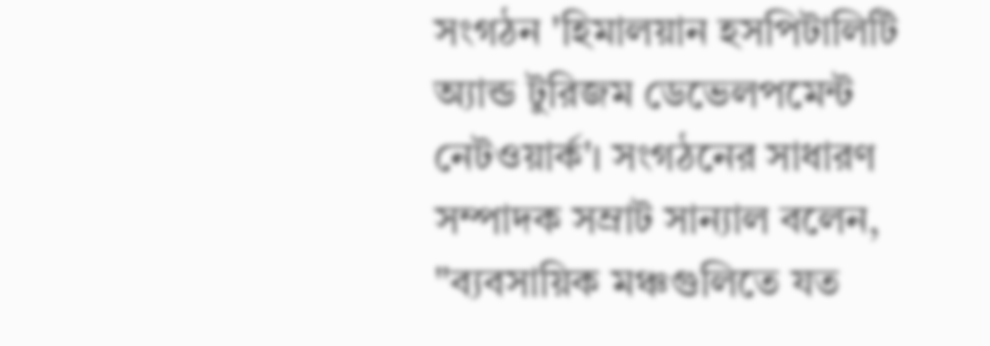সংগঠন 'হিমালয়ান হসপিটালিটি অ্যান্ড টুরিজম ডেভেলপমেন্ট নেটওয়ার্ক'। সংগঠনের সাধারণ সম্পাদক সম্রাট সান্যাল বলেন, "ব্যবসায়িক মঞ্চগুলিতে যত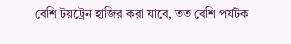বেশি টয়ট্রেন হাজির করা যাবে, তত বেশি পর্যটক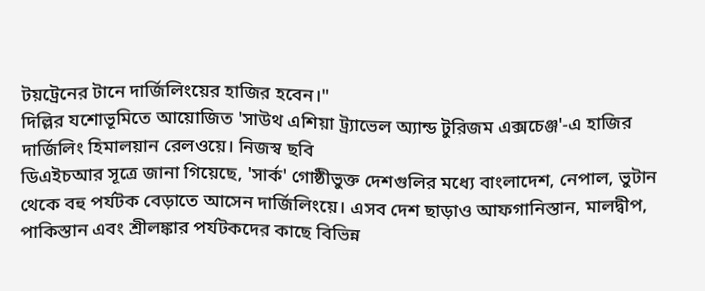টয়ট্রেনের টানে দার্জিলিংয়ের হাজির হবেন।"
দিল্লির যশোভূমিতে আয়োজিত 'সাউথ এশিয়া ট্র্যাভেল অ্যান্ড টুরিজম এক্সচেঞ্জ'-এ হাজির দার্জিলিং হিমালয়ান রেলওয়ে। নিজস্ব ছবি
ডিএইচআর সূত্রে জানা গিয়েছে, 'সার্ক' গোষ্ঠীভুক্ত দেশগুলির মধ্যে বাংলাদেশ, নেপাল, ভুটান থেকে বহু পর্যটক বেড়াতে আসেন দার্জিলিংয়ে। এসব দেশ ছাড়াও আফগানিস্তান, মালদ্বীপ, পাকিস্তান এবং শ্রীলঙ্কার পর্যটকদের কাছে বিভিন্ন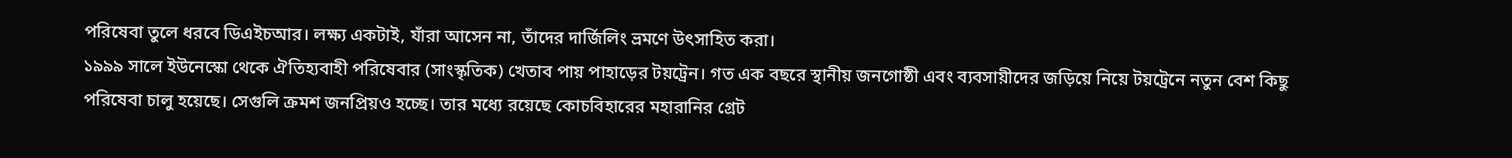পরিষেবা তুলে ধরবে ডিএইচআর। লক্ষ্য একটাই, যাঁরা আসেন না, তাঁদের দার্জিলিং ভ্রমণে উৎসাহিত করা।
১৯৯৯ সালে ইউনেস্কো থেকে ঐতিহ্যবাহী পরিষেবার (সাংস্কৃতিক) খেতাব পায় পাহাড়ের টয়ট্রেন। গত এক বছরে স্থানীয় জনগোষ্ঠী এবং ব্যবসায়ীদের জড়িয়ে নিয়ে টয়ট্রেনে নতুন বেশ কিছু পরিষেবা চালু হয়েছে। সেগুলি ক্রমশ জনপ্রিয়ও হচ্ছে। তার মধ্যে রয়েছে কোচবিহারের মহারানির গ্রেট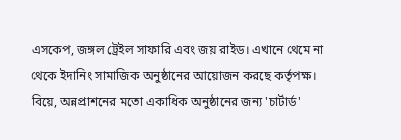এসকেপ, জঙ্গল ট্রেইল সাফারি এবং জয় রাইড। এখানে থেমে না থেকে ইদানিং সামাজিক অনুষ্ঠানের আয়োজন করছে কর্তৃপক্ষ। বিয়ে, অন্নপ্রাশনের মতো একাধিক অনুষ্ঠানের জন্য 'চার্টার্ড'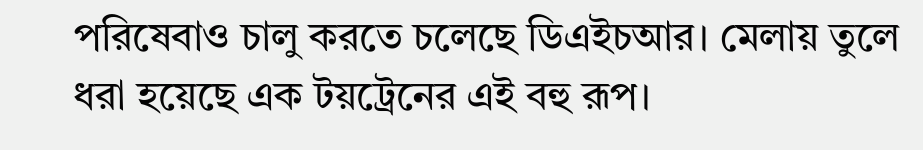পরিষেবাও চালু করতে চলেছে ডিএইচআর। মেলায় তুলে ধরা হয়েছে এক টয়ট্রেনের এই বহু রূপ।